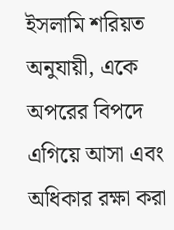ইসলামি শরিয়ত অনুযায়ী, একে অপরের বিপদে এগিয়ে আসা এবং অধিকার রক্ষা করা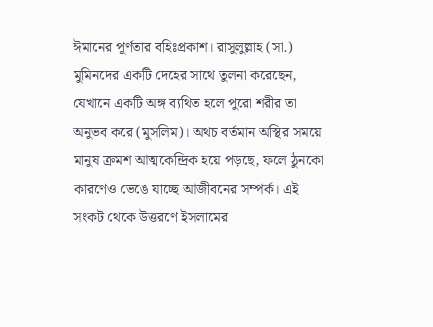ঈমানের পূর্ণতার বহিঃপ্রকাশ। রাসুলুল্লাহ (সা.) মুমিনদের একটি দেহের সাথে তুলনা করেছেন, যেখানে একটি অঙ্গ ব্যথিত হলে পুরো শরীর তা অনুভব করে (মুসলিম)। অথচ বর্তমান অস্থির সময়ে মানুষ ক্রমশ আত্মকেন্দ্রিক হয়ে পড়ছে, ফলে ঠুনকো কারণেও ভেঙে যাচ্ছে আজীবনের সম্পর্ক। এই সংকট থেকে উত্তরণে ইসলামের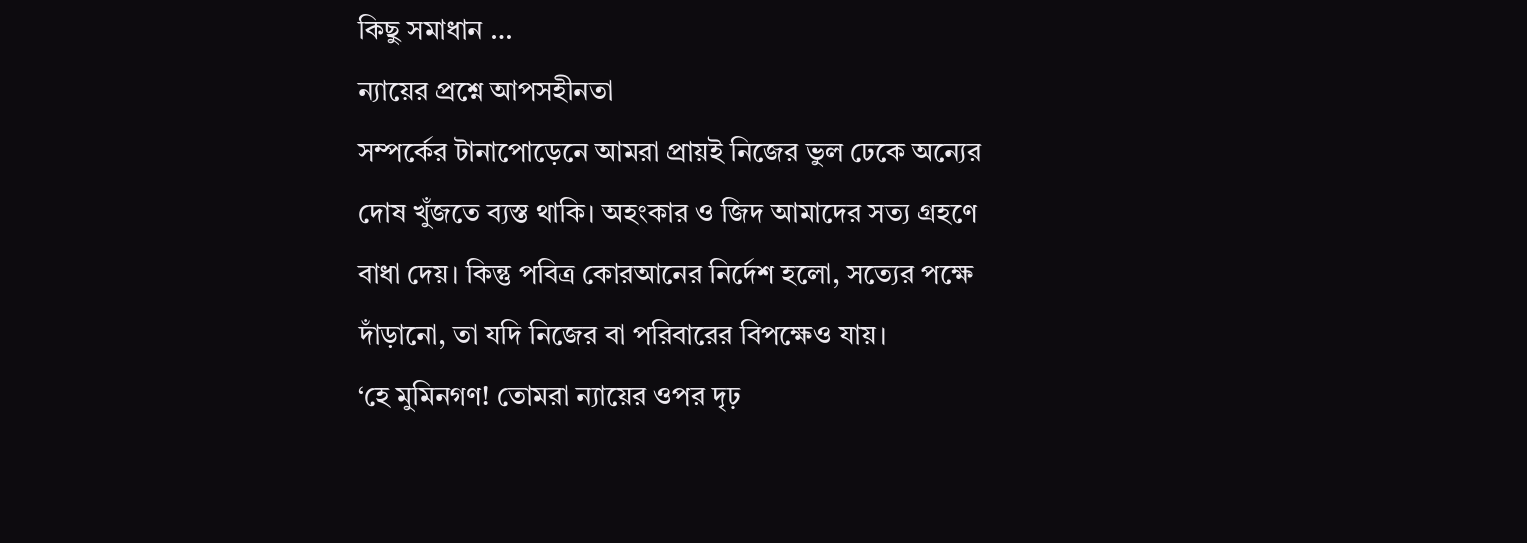কিছু সমাধান …
ন্যায়ের প্রশ্নে আপসহীনতা
সম্পর্কের টানাপোড়েনে আমরা প্রায়ই নিজের ভুল ঢেকে অন্যের দোষ খুঁজতে ব্যস্ত থাকি। অহংকার ও জিদ আমাদের সত্য গ্রহণে বাধা দেয়। কিন্তু পবিত্র কোরআনের নির্দেশ হলো, সত্যের পক্ষে দাঁড়ানো, তা যদি নিজের বা পরিবারের বিপক্ষেও যায়।
‘হে মুমিনগণ! তোমরা ন্যায়ের ওপর দৃঢ়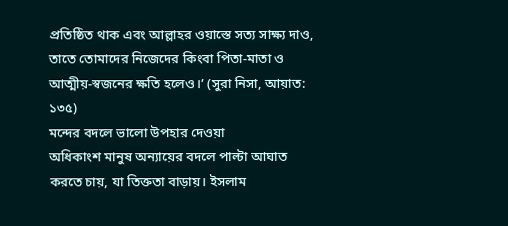প্রতিষ্ঠিত থাক এবং আল্লাহর ওয়াস্তে সত্য সাক্ষ্য দাও, তাতে তোমাদের নিজেদের কিংবা পিতা-মাতা ও আত্মীয়-স্বজনের ক্ষতি হলেও।’ (সুরা নিসা, আয়াত: ১৩৫)
মন্দের বদলে ভালো উপহার দেওয়া
অধিকাংশ মানুষ অন্যায়ের বদলে পাল্টা আঘাত করতে চায়, যা তিক্ততা বাড়ায়। ইসলাম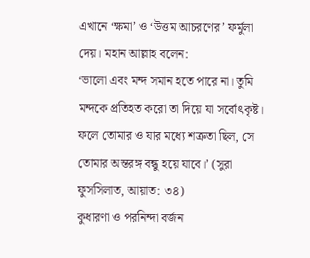এখানে ‘ক্ষমা’ ও ‘উত্তম আচরণের’ ফর্মুলা দেয়। মহান আল্লাহ বলেন:
‘ভালো এবং মন্দ সমান হতে পারে না। তুমি মন্দকে প্রতিহত করো তা দিয়ে যা সর্বোৎকৃষ্ট। ফলে তোমার ও যার মধ্যে শত্রুতা ছিল, সে তোমার অন্তরঙ্গ বন্ধু হয়ে যাবে।’ (সুরা ফুসসিলাত, আয়াত: ৩৪)
কুধারণা ও পরনিন্দা বর্জন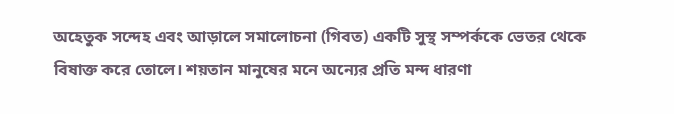অহেতুক সন্দেহ এবং আড়ালে সমালোচনা (গিবত) একটি সুস্থ সম্পর্ককে ভেতর থেকে বিষাক্ত করে তোলে। শয়তান মানুষের মনে অন্যের প্রতি মন্দ ধারণা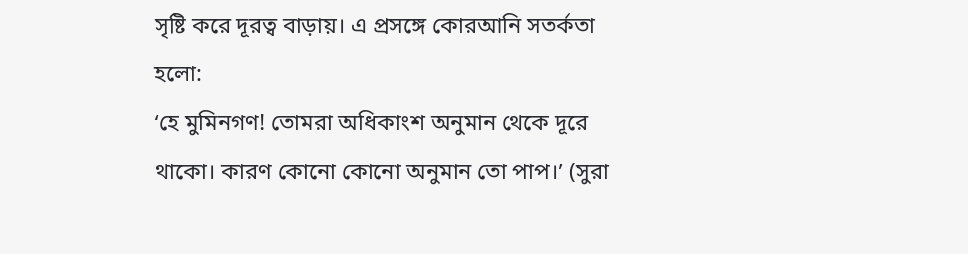সৃষ্টি করে দূরত্ব বাড়ায়। এ প্রসঙ্গে কোরআনি সতর্কতা হলো:
‘হে মুমিনগণ! তোমরা অধিকাংশ অনুমান থেকে দূরে থাকো। কারণ কোনো কোনো অনুমান তো পাপ।’ (সুরা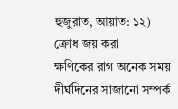হুজুরাত, আয়াত: ১২)
ক্রোধ জয় করা
ক্ষণিকের রাগ অনেক সময় দীর্ঘদিনের সাজানো সম্পর্ক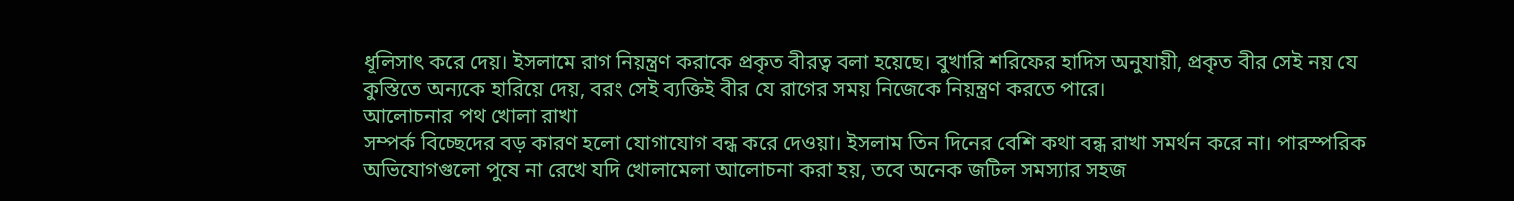ধূলিসাৎ করে দেয়। ইসলামে রাগ নিয়ন্ত্রণ করাকে প্রকৃত বীরত্ব বলা হয়েছে। বুখারি শরিফের হাদিস অনুযায়ী, প্রকৃত বীর সেই নয় যে কুস্তিতে অন্যকে হারিয়ে দেয়, বরং সেই ব্যক্তিই বীর যে রাগের সময় নিজেকে নিয়ন্ত্রণ করতে পারে।
আলোচনার পথ খোলা রাখা
সম্পর্ক বিচ্ছেদের বড় কারণ হলো যোগাযোগ বন্ধ করে দেওয়া। ইসলাম তিন দিনের বেশি কথা বন্ধ রাখা সমর্থন করে না। পারস্পরিক অভিযোগগুলো পুষে না রেখে যদি খোলামেলা আলোচনা করা হয়, তবে অনেক জটিল সমস্যার সহজ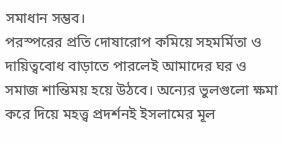সমাধান সম্ভব।
পরস্পরের প্রতি দোষারোপ কমিয়ে সহমর্মিতা ও দায়িত্ববোধ বাড়াতে পারলেই আমাদের ঘর ও সমাজ শান্তিময় হয়ে উঠবে। অন্যের ভুলগুলো ক্ষমা করে দিয়ে মহত্ত্ব প্রদর্শনই ইসলামের মূল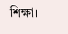শিক্ষা।